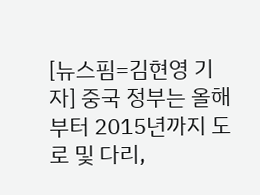[뉴스핌=김현영 기자] 중국 정부는 올해부터 2015년까지 도로 및 다리,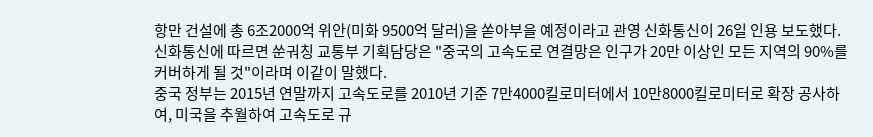항만 건설에 총 6조2000억 위안(미화 9500억 달러)을 쏟아부을 예정이라고 관영 신화통신이 26일 인용 보도했다.
신화통신에 따르면 쑨궈칭 교통부 기획담당은 "중국의 고속도로 연결망은 인구가 20만 이상인 모든 지역의 90%를 커버하게 될 것"이라며 이같이 말했다.
중국 정부는 2015년 연말까지 고속도로를 2010년 기준 7만4000킬로미터에서 10만8000킬로미터로 확장 공사하여, 미국을 추월하여 고속도로 규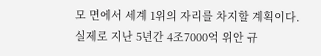모 면에서 세계 1위의 자리를 차지할 계획이다.
실제로 지난 5년간 4조7000억 위안 규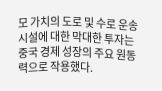모 가치의 도로 및 수로 운송 시설에 대한 막대한 투자는 중국 경제 성장의 주요 원동력으로 작용했다.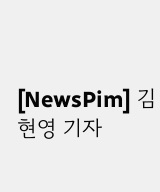[NewsPim] 김현영 기자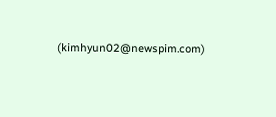(kimhyun02@newspim.com)